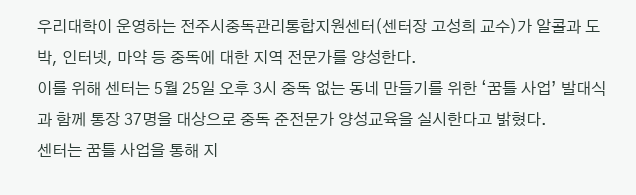우리대학이 운영하는 전주시중독관리통합지원센터(센터장 고성희 교수)가 알콜과 도박, 인터넷, 마약 등 중독에 대한 지역 전문가를 양성한다.
이를 위해 센터는 5월 25일 오후 3시 중독 없는 동네 만들기를 위한 ‘꿈틀 사업’ 발대식과 함께 통장 37명을 대상으로 중독 준전문가 양성교육을 실시한다고 밝혔다.
센터는 꿈틀 사업을 통해 지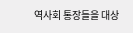역사회 통장들을 대상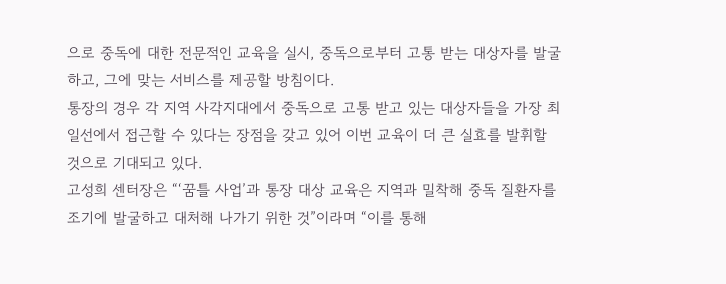으로 중독에 대한 전문적인 교육을 실시, 중독으로부터 고통 받는 대상자를 발굴하고, 그에 맞는 서비스를 제공할 방침이다.
통장의 경우 각 지역 사각지대에서 중독으로 고통 받고 있는 대상자들을 가장 최일선에서 접근할 수 있다는 장점을 갖고 있어 이번 교육이 더 큰 실효를 발휘할 것으로 기대되고 있다.
고성희 센터장은 “‘꿈틀 사업’과 통장 대상 교육은 지역과 밀착해 중독 질환자를 조기에 발굴하고 대처해 나가기 위한 것”이라며 “이를 통해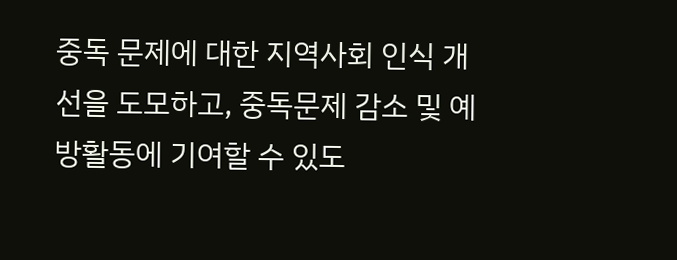중독 문제에 대한 지역사회 인식 개선을 도모하고, 중독문제 감소 및 예방활동에 기여할 수 있도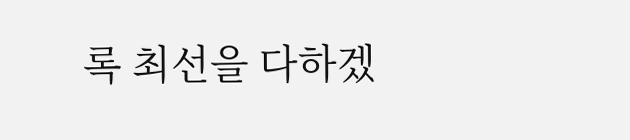록 최선을 다하겠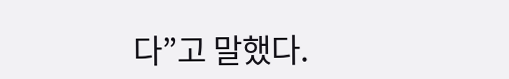다”고 말했다.